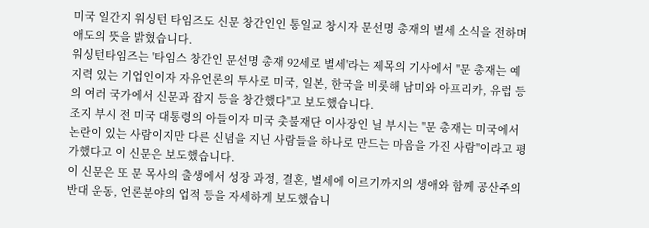미국 일간지 워싱턴 타임즈도 신문 창간인인 통일교 창시자 문선명 총재의 별세 소식을 전하며 애도의 뜻을 밝혔습니다.
워싱턴타임즈는 '타임스 창간인 문선명 총재 92세로 별세'라는 제목의 기사에서 "문 총재는 예지력 있는 기업인이자 자유언론의 투사로 미국, 일본, 한국을 비롯해 남미와 아프리카, 유럽 등의 여러 국가에서 신문과 잡지 등을 창간했다"고 보도했습니다.
조지 부시 전 미국 대통령의 아들이자 미국 촛불재단 이사장인 닐 부시는 "문 총재는 미국에서 논란이 있는 사람이지만 다른 신념을 지닌 사람들을 하나로 만드는 마음을 가진 사람"이라고 평가했다고 이 신문은 보도했습니다.
이 신문은 또 문 목사의 출생에서 성장 과정, 결혼, 별세에 이르기까지의 생애와 함께 공산주의 반대 운동, 언론분야의 업적 등을 자세하게 보도했습니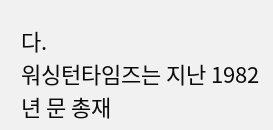다.
워싱턴타임즈는 지난 1982년 문 총재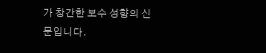가 창간한 보수 성향의 신문입니다.